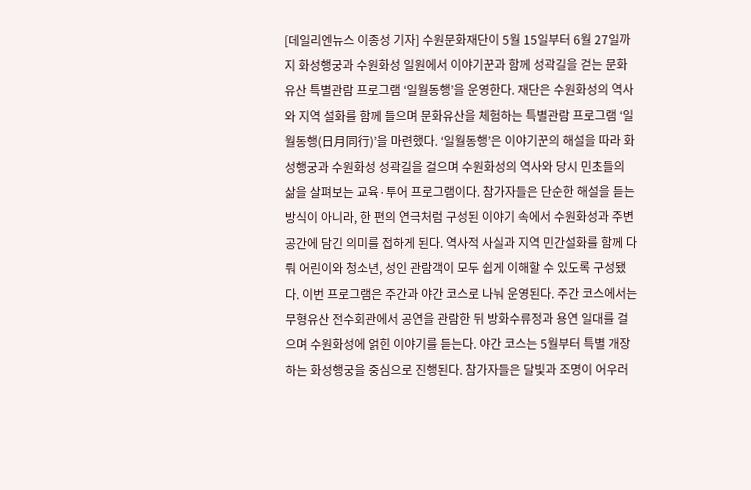[데일리엔뉴스 이종성 기자] 수원문화재단이 5월 15일부터 6월 27일까지 화성행궁과 수원화성 일원에서 이야기꾼과 함께 성곽길을 걷는 문화유산 특별관람 프로그램 ‘일월동행’을 운영한다. 재단은 수원화성의 역사와 지역 설화를 함께 들으며 문화유산을 체험하는 특별관람 프로그램 ‘일월동행(日月同行)’을 마련했다. ‘일월동행’은 이야기꾼의 해설을 따라 화성행궁과 수원화성 성곽길을 걸으며 수원화성의 역사와 당시 민초들의 삶을 살펴보는 교육·투어 프로그램이다. 참가자들은 단순한 해설을 듣는 방식이 아니라, 한 편의 연극처럼 구성된 이야기 속에서 수원화성과 주변 공간에 담긴 의미를 접하게 된다. 역사적 사실과 지역 민간설화를 함께 다뤄 어린이와 청소년, 성인 관람객이 모두 쉽게 이해할 수 있도록 구성됐다. 이번 프로그램은 주간과 야간 코스로 나눠 운영된다. 주간 코스에서는 무형유산 전수회관에서 공연을 관람한 뒤 방화수류정과 용연 일대를 걸으며 수원화성에 얽힌 이야기를 듣는다. 야간 코스는 5월부터 특별 개장하는 화성행궁을 중심으로 진행된다. 참가자들은 달빛과 조명이 어우러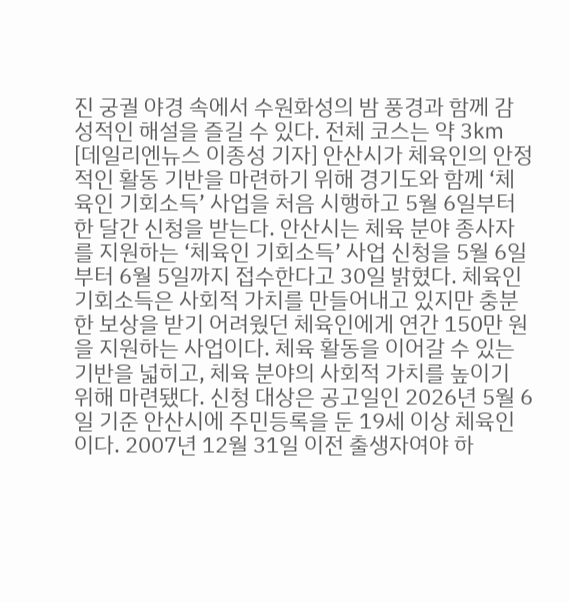진 궁궐 야경 속에서 수원화성의 밤 풍경과 함께 감성적인 해설을 즐길 수 있다. 전체 코스는 약 3㎞
[데일리엔뉴스 이종성 기자] 안산시가 체육인의 안정적인 활동 기반을 마련하기 위해 경기도와 함께 ‘체육인 기회소득’ 사업을 처음 시행하고 5월 6일부터 한 달간 신청을 받는다. 안산시는 체육 분야 종사자를 지원하는 ‘체육인 기회소득’ 사업 신청을 5월 6일부터 6월 5일까지 접수한다고 30일 밝혔다. 체육인 기회소득은 사회적 가치를 만들어내고 있지만 충분한 보상을 받기 어려웠던 체육인에게 연간 150만 원을 지원하는 사업이다. 체육 활동을 이어갈 수 있는 기반을 넓히고, 체육 분야의 사회적 가치를 높이기 위해 마련됐다. 신청 대상은 공고일인 2026년 5월 6일 기준 안산시에 주민등록을 둔 19세 이상 체육인이다. 2007년 12월 31일 이전 출생자여야 하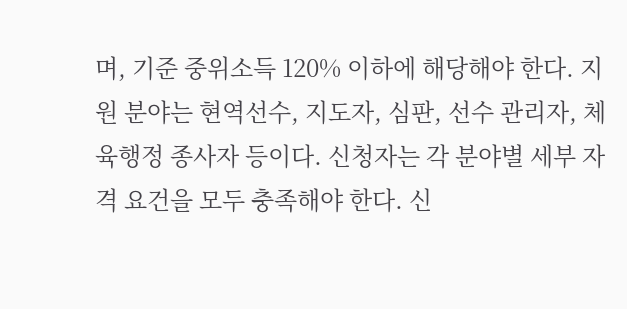며, 기준 중위소득 120% 이하에 해당해야 한다. 지원 분야는 현역선수, 지도자, 심판, 선수 관리자, 체육행정 종사자 등이다. 신청자는 각 분야별 세부 자격 요건을 모두 충족해야 한다. 신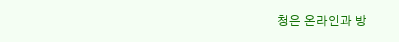청은 온라인과 방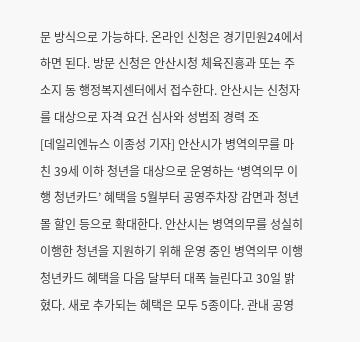문 방식으로 가능하다. 온라인 신청은 경기민원24에서 하면 된다. 방문 신청은 안산시청 체육진흥과 또는 주소지 동 행정복지센터에서 접수한다. 안산시는 신청자를 대상으로 자격 요건 심사와 성범죄 경력 조
[데일리엔뉴스 이종성 기자] 안산시가 병역의무를 마친 39세 이하 청년을 대상으로 운영하는 ‘병역의무 이행 청년카드’ 혜택을 5월부터 공영주차장 감면과 청년몰 할인 등으로 확대한다. 안산시는 병역의무를 성실히 이행한 청년을 지원하기 위해 운영 중인 병역의무 이행 청년카드 혜택을 다음 달부터 대폭 늘린다고 30일 밝혔다. 새로 추가되는 혜택은 모두 5종이다. 관내 공영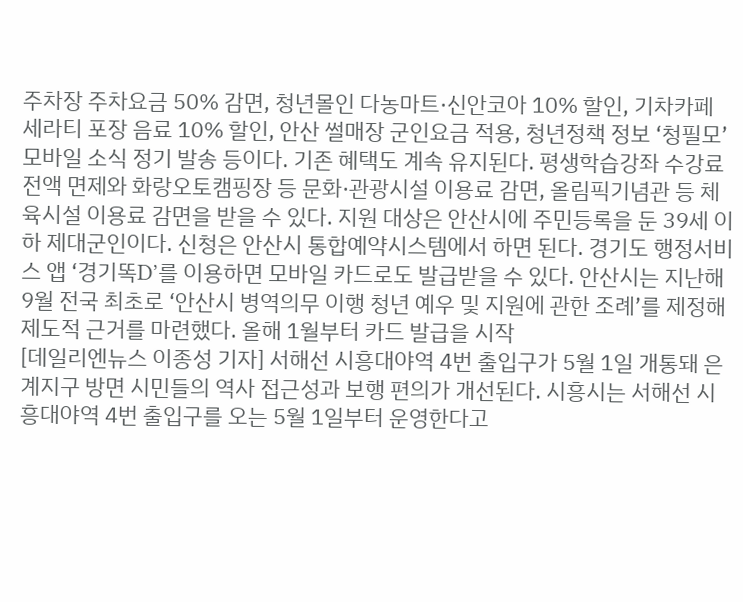주차장 주차요금 50% 감면, 청년몰인 다농마트·신안코아 10% 할인, 기차카페 세라티 포장 음료 10% 할인, 안산 썰매장 군인요금 적용, 청년정책 정보 ‘청필모’ 모바일 소식 정기 발송 등이다. 기존 혜택도 계속 유지된다. 평생학습강좌 수강료 전액 면제와 화랑오토캠핑장 등 문화·관광시설 이용료 감면, 올림픽기념관 등 체육시설 이용료 감면을 받을 수 있다. 지원 대상은 안산시에 주민등록을 둔 39세 이하 제대군인이다. 신청은 안산시 통합예약시스템에서 하면 된다. 경기도 행정서비스 앱 ‘경기똑D’를 이용하면 모바일 카드로도 발급받을 수 있다. 안산시는 지난해 9월 전국 최초로 ‘안산시 병역의무 이행 청년 예우 및 지원에 관한 조례’를 제정해 제도적 근거를 마련했다. 올해 1월부터 카드 발급을 시작
[데일리엔뉴스 이종성 기자] 서해선 시흥대야역 4번 출입구가 5월 1일 개통돼 은계지구 방면 시민들의 역사 접근성과 보행 편의가 개선된다. 시흥시는 서해선 시흥대야역 4번 출입구를 오는 5월 1일부터 운영한다고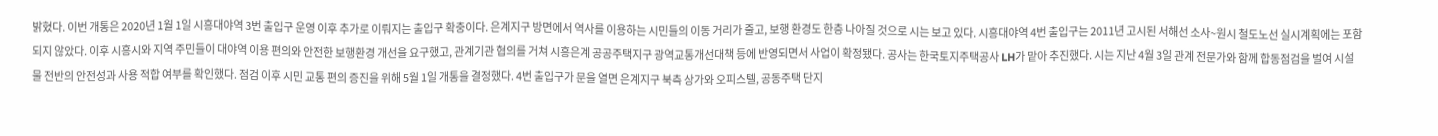밝혔다. 이번 개통은 2020년 1월 1일 시흥대야역 3번 출입구 운영 이후 추가로 이뤄지는 출입구 확충이다. 은계지구 방면에서 역사를 이용하는 시민들의 이동 거리가 줄고, 보행 환경도 한층 나아질 것으로 시는 보고 있다. 시흥대야역 4번 출입구는 2011년 고시된 서해선 소사~원시 철도노선 실시계획에는 포함되지 않았다. 이후 시흥시와 지역 주민들이 대야역 이용 편의와 안전한 보행환경 개선을 요구했고, 관계기관 협의를 거쳐 시흥은계 공공주택지구 광역교통개선대책 등에 반영되면서 사업이 확정됐다. 공사는 한국토지주택공사 LH가 맡아 추진했다. 시는 지난 4월 3일 관계 전문가와 함께 합동점검을 벌여 시설물 전반의 안전성과 사용 적합 여부를 확인했다. 점검 이후 시민 교통 편의 증진을 위해 5월 1일 개통을 결정했다. 4번 출입구가 문을 열면 은계지구 북측 상가와 오피스텔, 공동주택 단지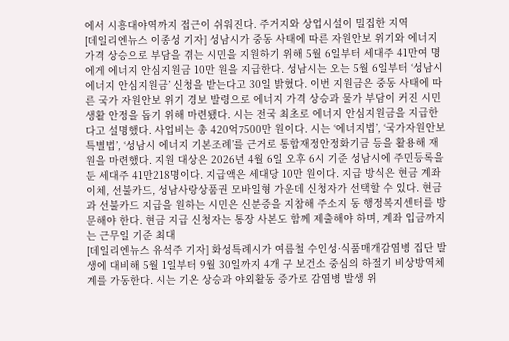에서 시흥대야역까지 접근이 쉬워진다. 주거지와 상업시설이 밀집한 지역
[데일리엔뉴스 이종성 기자] 성남시가 중동 사태에 따른 자원안보 위기와 에너지 가격 상승으로 부담을 겪는 시민을 지원하기 위해 5월 6일부터 세대주 41만여 명에게 에너지 안심지원금 10만 원을 지급한다. 성남시는 오는 5월 6일부터 ‘성남시 에너지 안심지원금’ 신청을 받는다고 30일 밝혔다. 이번 지원금은 중동 사태에 따른 국가 자원안보 위기 경보 발령으로 에너지 가격 상승과 물가 부담이 커진 시민 생활 안정을 돕기 위해 마련됐다. 시는 전국 최초로 에너지 안심지원금을 지급한다고 설명했다. 사업비는 총 420억7500만 원이다. 시는 ‘에너지법’, ‘국가자원안보특별법’, ‘성남시 에너지 기본조례’를 근거로 통합재정안정화기금 등을 활용해 재원을 마련했다. 지원 대상은 2026년 4월 6일 오후 6시 기준 성남시에 주민등록을 둔 세대주 41만218명이다. 지급액은 세대당 10만 원이다. 지급 방식은 현금 계좌이체, 선불카드, 성남사랑상품권 모바일형 가운데 신청자가 선택할 수 있다. 현금과 선불카드 지급을 원하는 시민은 신분증을 지참해 주소지 동 행정복지센터를 방문해야 한다. 현금 지급 신청자는 통장 사본도 함께 제출해야 하며, 계좌 입금까지는 근무일 기준 최대
[데일리엔뉴스 유석주 기자] 화성특례시가 여름철 수인성·식품매개감염병 집단 발생에 대비해 5월 1일부터 9월 30일까지 4개 구 보건소 중심의 하절기 비상방역체계를 가동한다. 시는 기온 상승과 야외활동 증가로 감염병 발생 위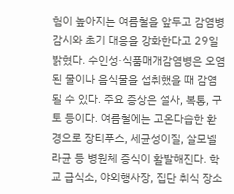험이 높아지는 여름철을 앞두고 감염병 감시와 초기 대응을 강화한다고 29일 밝혔다. 수인성·식품매개감염병은 오염된 물이나 음식물을 섭취했을 때 감염될 수 있다. 주요 증상은 설사, 복통, 구토 등이다. 여름철에는 고온다습한 환경으로 장티푸스, 세균성이질, 살모넬라균 등 병원체 증식이 활발해진다. 학교 급식소, 야외행사장, 집단 취식 장소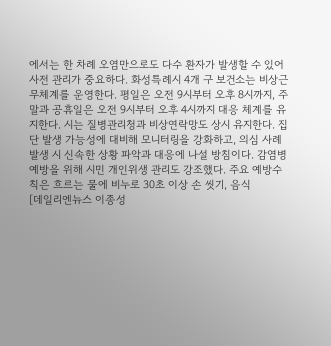에서는 한 차례 오염만으로도 다수 환자가 발생할 수 있어 사전 관리가 중요하다. 화성특례시 4개 구 보건소는 비상근무체계를 운영한다. 평일은 오전 9시부터 오후 8시까지, 주말과 공휴일은 오전 9시부터 오후 4시까지 대응 체계를 유지한다. 시는 질병관리청과 비상연락망도 상시 유지한다. 집단 발생 가능성에 대비해 모니터링을 강화하고, 의심 사례 발생 시 신속한 상황 파악과 대응에 나설 방침이다. 감염병 예방을 위해 시민 개인위생 관리도 강조했다. 주요 예방수칙은 흐르는 물에 비누로 30초 이상 손 씻기, 음식
[데일리엔뉴스 이종성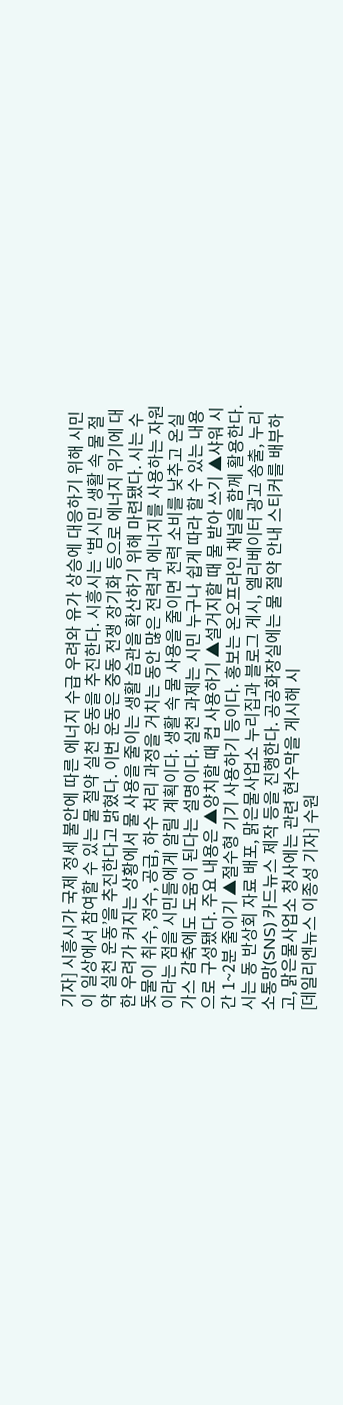기자] 시흥시가 국제 정세 불안에 따른 에너지 수급 우려와 유가 상승에 대응하기 위해 시민이 일상에서 참여할 수 있는 물 절약 실천 운동을 추진한다. 시흥시는 ‘범시민 생활 속 물 절약 실천 운동’을 추진한다고 밝혔다. 이번 운동은 중동 전쟁 장기화 등으로 에너지 위기에 대한 우려가 커지는 상황에서 물 사용을 줄이는 생활 습관을 확산하기 위해 마련됐다. 시는 수돗물이 취수, 정수, 공급, 하수 처리 과정을 거치는 동안 많은 전력과 에너지를 사용하는 자원이라는 점을 시민들에게 알릴 계획이다. 생활 속 물 사용을 줄이면 전력 소비를 낮추고 온실가스 감축에도 도움이 된다는 설명이다. 실천 과제는 시민 누구나 쉽게 따라 할 수 있는 내용으로 구성됐다. 주요 내용은 ▲양치할 때 컵 사용하기 ▲설거지할 때 물 받아 쓰기 ▲샤워 시간 1~2분 줄이기 ▲절수형 기기 사용하기 등이다. 홍보는 온오프라인 채널을 함께 활용한다. 시는 동 반상회 자료 배포, 맑은물사업소 누리집과 블로그 게시, 엘리베이터 광고 송출, 누리소통망(SNS) 카드뉴스 제작 등을 진행한다. 공공화장실에는 물 절약 안내 스티커를 배부하고, 맑은물사업소 청사에는 관련 현수막을 게시해 시
[데일리엔뉴스 이종성 기자] 수원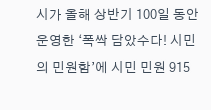시가 올해 상반기 100일 동안 운영한 ‘폭싹 담았수다! 시민의 민원함’에 시민 민원 915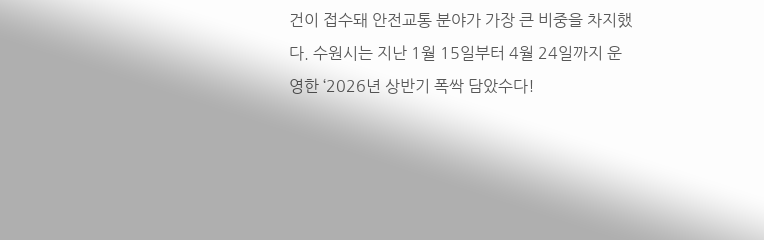건이 접수돼 안전교통 분야가 가장 큰 비중을 차지했다. 수원시는 지난 1월 15일부터 4월 24일까지 운영한 ‘2026년 상반기 폭싹 담았수다!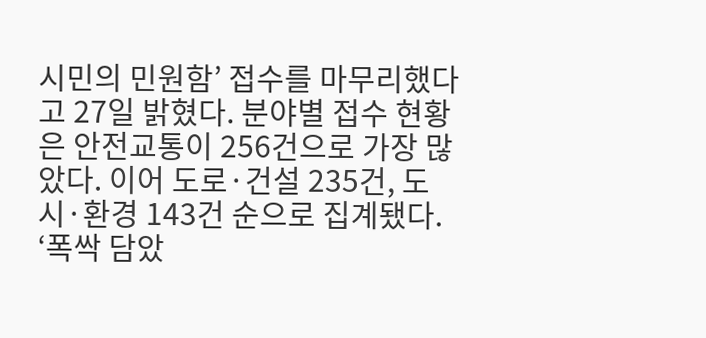시민의 민원함’ 접수를 마무리했다고 27일 밝혔다. 분야별 접수 현황은 안전교통이 256건으로 가장 많았다. 이어 도로·건설 235건, 도시·환경 143건 순으로 집계됐다. ‘폭싹 담았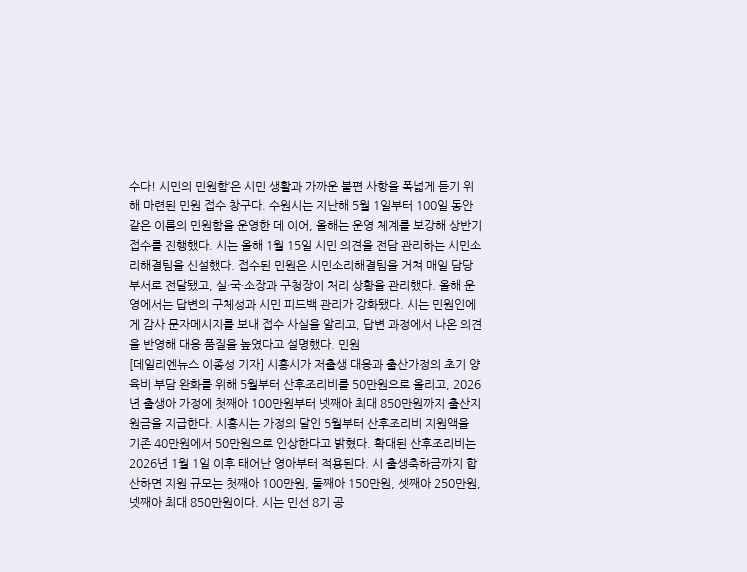수다! 시민의 민원함’은 시민 생활과 가까운 불편 사항을 폭넓게 듣기 위해 마련된 민원 접수 창구다. 수원시는 지난해 5월 1일부터 100일 동안 같은 이름의 민원함을 운영한 데 이어, 올해는 운영 체계를 보강해 상반기 접수를 진행했다. 시는 올해 1월 15일 시민 의견을 전담 관리하는 시민소리해결팀을 신설했다. 접수된 민원은 시민소리해결팀을 거쳐 매일 담당 부서로 전달됐고, 실·국·소장과 구청장이 처리 상황을 관리했다. 올해 운영에서는 답변의 구체성과 시민 피드백 관리가 강화됐다. 시는 민원인에게 감사 문자메시지를 보내 접수 사실을 알리고, 답변 과정에서 나온 의견을 반영해 대응 품질을 높였다고 설명했다. 민원
[데일리엔뉴스 이종성 기자] 시흥시가 저출생 대응과 출산가정의 초기 양육비 부담 완화를 위해 5월부터 산후조리비를 50만원으로 올리고, 2026년 출생아 가정에 첫째아 100만원부터 넷째아 최대 850만원까지 출산지원금을 지급한다. 시흥시는 가정의 달인 5월부터 산후조리비 지원액을 기존 40만원에서 50만원으로 인상한다고 밝혔다. 확대된 산후조리비는 2026년 1월 1일 이후 태어난 영아부터 적용된다. 시 출생축하금까지 합산하면 지원 규모는 첫째아 100만원, 둘째아 150만원, 셋째아 250만원, 넷째아 최대 850만원이다. 시는 민선 8기 공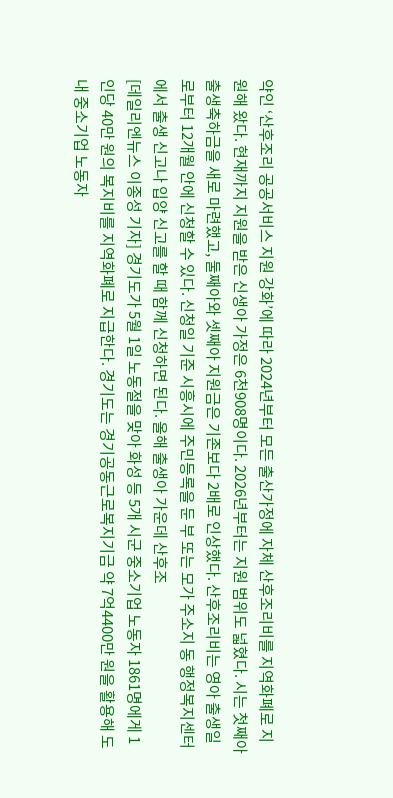약인 ‘산후조리 공공서비스 지원 강화’에 따라 2024년부터 모든 출산가정에 자체 산후조리비를 지역화폐로 지원해 왔다. 현재까지 지원을 받은 신생아 가정은 6천908명이다. 2026년부터는 지원 범위도 넓혔다. 시는 첫째아 출생축하금을 새로 마련했고, 둘째아와 셋째아 지원금은 기존보다 2배로 인상했다. 산후조리비는 영아 출생일로부터 12개월 안에 신청할 수 있다. 신청일 기준 시흥시에 주민등록을 둔 부 또는 모가 주소지 동 행정복지센터에서 출생 신고나 입양 신고를 할 때 함께 신청하면 된다. 올해 출생아 가운데 산후조
[데일리엔뉴스 이종성 기자] 경기도가 5월 1일 노동절을 맞아 화성 등 5개 시군 중소기업 노동자 1861명에게 1인당 40만 원의 복지비를 지역화폐로 지급한다. 경기도는 경기공동근로복지기금 약 7억4400만 원을 활용해 도내 중소기업 노동자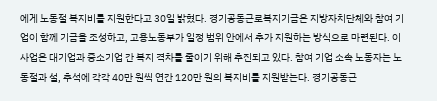에게 노동절 복지비를 지원한다고 30일 밝혔다. 경기공동근로복지기금은 지방자치단체와 참여 기업이 함께 기금을 조성하고, 고용노동부가 일정 범위 안에서 추가 지원하는 방식으로 마련된다. 이 사업은 대기업과 중소기업 간 복지 격차를 줄이기 위해 추진되고 있다. 참여 기업 소속 노동자는 노동절과 설, 추석에 각각 40만 원씩 연간 120만 원의 복지비를 지원받는다. 경기공동근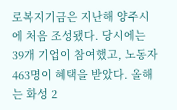로복지기금은 지난해 양주시에 처음 조성됐다. 당시에는 39개 기업이 참여했고, 노동자 463명이 혜택을 받았다. 올해는 화성 2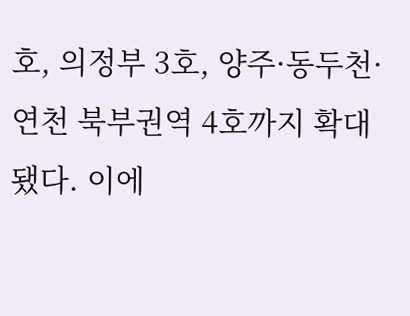호, 의정부 3호, 양주·동두천·연천 북부권역 4호까지 확대됐다. 이에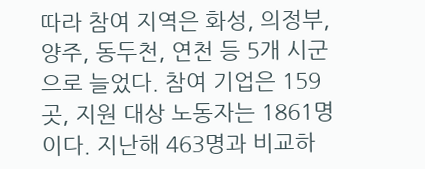따라 참여 지역은 화성, 의정부, 양주, 동두천, 연천 등 5개 시군으로 늘었다. 참여 기업은 159곳, 지원 대상 노동자는 1861명이다. 지난해 463명과 비교하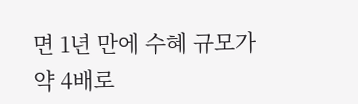면 1년 만에 수혜 규모가 약 4배로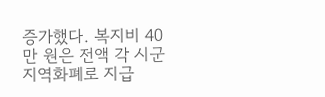증가했다. 복지비 40만 원은 전액 각 시군 지역화폐로 지급